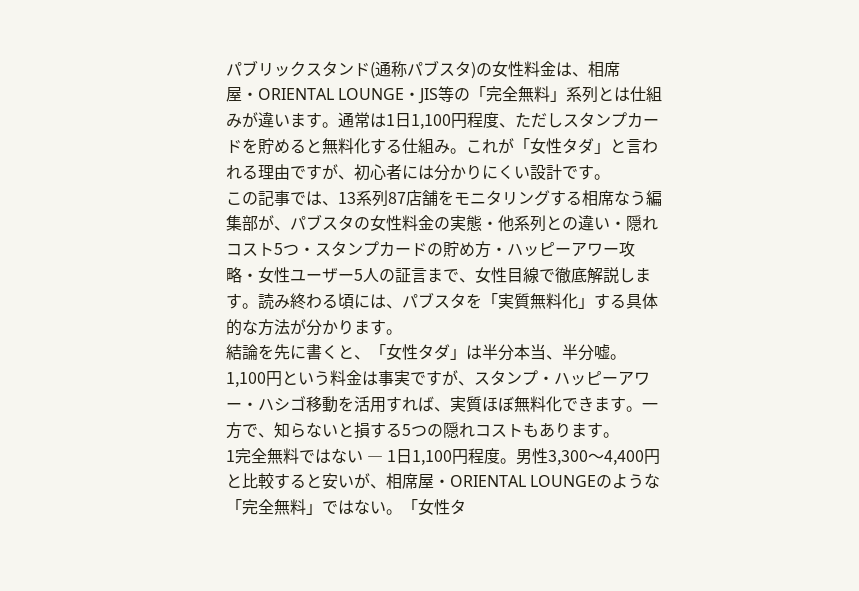パブリックスタンド(通称パブスタ)の女性料金は、相席屋・ORIENTAL LOUNGE・JIS等の「完全無料」系列とは仕組みが違います。通常は1日1,100円程度、ただしスタンプカードを貯めると無料化する仕組み。これが「女性タダ」と言われる理由ですが、初心者には分かりにくい設計です。
この記事では、13系列87店舗をモニタリングする相席なう編集部が、パブスタの女性料金の実態・他系列との違い・隠れコスト5つ・スタンプカードの貯め方・ハッピーアワー攻略・女性ユーザー5人の証言まで、女性目線で徹底解説します。読み終わる頃には、パブスタを「実質無料化」する具体的な方法が分かります。
結論を先に書くと、「女性タダ」は半分本当、半分嘘。1,100円という料金は事実ですが、スタンプ・ハッピーアワー・ハシゴ移動を活用すれば、実質ほぼ無料化できます。一方で、知らないと損する5つの隠れコストもあります。
1完全無料ではない ― 1日1,100円程度。男性3,300〜4,400円と比較すると安いが、相席屋・ORIENTAL LOUNGEのような「完全無料」ではない。「女性タ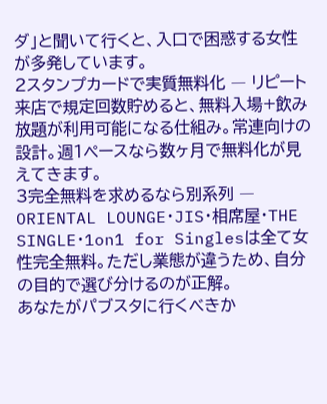ダ」と聞いて行くと、入口で困惑する女性が多発しています。
2スタンプカードで実質無料化 ― リピート来店で規定回数貯めると、無料入場+飲み放題が利用可能になる仕組み。常連向けの設計。週1ペースなら数ヶ月で無料化が見えてきます。
3完全無料を求めるなら別系列 ― ORIENTAL LOUNGE・JIS・相席屋・THE SINGLE・1on1 for Singlesは全て女性完全無料。ただし業態が違うため、自分の目的で選び分けるのが正解。
あなたがパブスタに行くべきか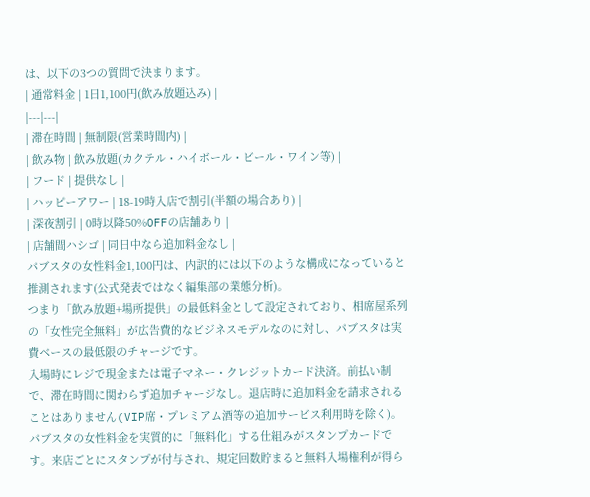は、以下の3つの質問で決まります。
| 通常料金 | 1日1,100円(飲み放題込み) |
|---|---|
| 滞在時間 | 無制限(営業時間内) |
| 飲み物 | 飲み放題(カクテル・ハイボール・ビール・ワイン等) |
| フード | 提供なし |
| ハッピーアワー | 18-19時入店で割引(半額の場合あり) |
| 深夜割引 | 0時以降50%OFFの店舗あり |
| 店舗間ハシゴ | 同日中なら追加料金なし |
パブスタの女性料金1,100円は、内訳的には以下のような構成になっていると推測されます(公式発表ではなく編集部の業態分析)。
つまり「飲み放題+場所提供」の最低料金として設定されており、相席屋系列の「女性完全無料」が広告費的なビジネスモデルなのに対し、パブスタは実費ベースの最低限のチャージです。
入場時にレジで現金または電子マネー・クレジットカード決済。前払い制で、滞在時間に関わらず追加チャージなし。退店時に追加料金を請求されることはありません(VIP席・プレミアム酒等の追加サービス利用時を除く)。
パブスタの女性料金を実質的に「無料化」する仕組みがスタンプカードです。来店ごとにスタンプが付与され、規定回数貯まると無料入場権利が得ら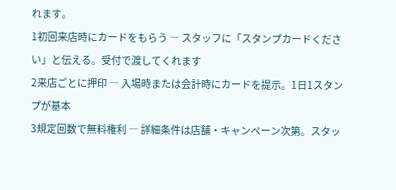れます。
1初回来店時にカードをもらう ― スタッフに「スタンプカードください」と伝える。受付で渡してくれます
2来店ごとに押印 ― 入場時または会計時にカードを提示。1日1スタンプが基本
3規定回数で無料権利 ― 詳細条件は店舗・キャンペーン次第。スタッ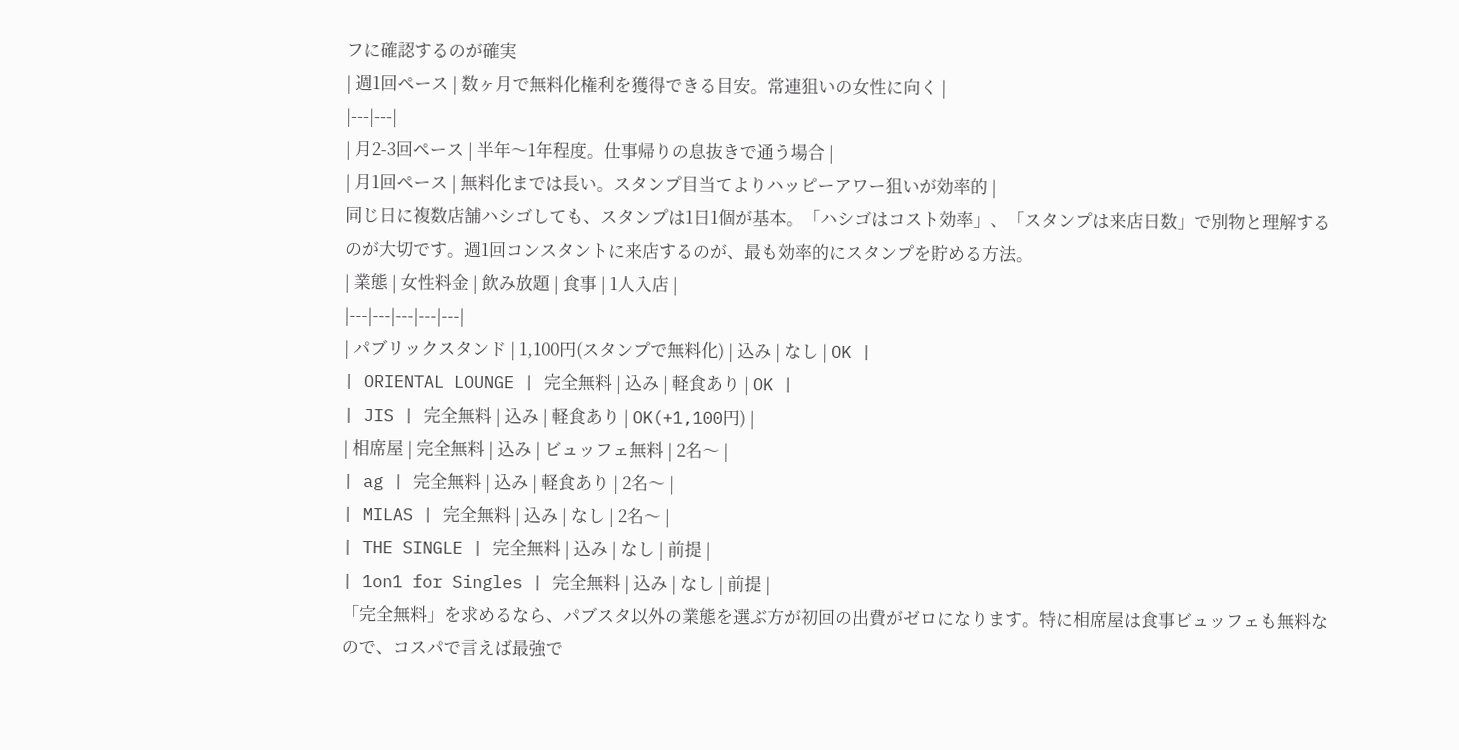フに確認するのが確実
| 週1回ペース | 数ヶ月で無料化権利を獲得できる目安。常連狙いの女性に向く |
|---|---|
| 月2-3回ペース | 半年〜1年程度。仕事帰りの息抜きで通う場合 |
| 月1回ペース | 無料化までは長い。スタンプ目当てよりハッピーアワー狙いが効率的 |
同じ日に複数店舗ハシゴしても、スタンプは1日1個が基本。「ハシゴはコスト効率」、「スタンプは来店日数」で別物と理解するのが大切です。週1回コンスタントに来店するのが、最も効率的にスタンプを貯める方法。
| 業態 | 女性料金 | 飲み放題 | 食事 | 1人入店 |
|---|---|---|---|---|
| パブリックスタンド | 1,100円(スタンプで無料化) | 込み | なし | OK |
| ORIENTAL LOUNGE | 完全無料 | 込み | 軽食あり | OK |
| JIS | 完全無料 | 込み | 軽食あり | OK(+1,100円) |
| 相席屋 | 完全無料 | 込み | ビュッフェ無料 | 2名〜 |
| ag | 完全無料 | 込み | 軽食あり | 2名〜 |
| MILAS | 完全無料 | 込み | なし | 2名〜 |
| THE SINGLE | 完全無料 | 込み | なし | 前提 |
| 1on1 for Singles | 完全無料 | 込み | なし | 前提 |
「完全無料」を求めるなら、パブスタ以外の業態を選ぶ方が初回の出費がゼロになります。特に相席屋は食事ビュッフェも無料なので、コスパで言えば最強で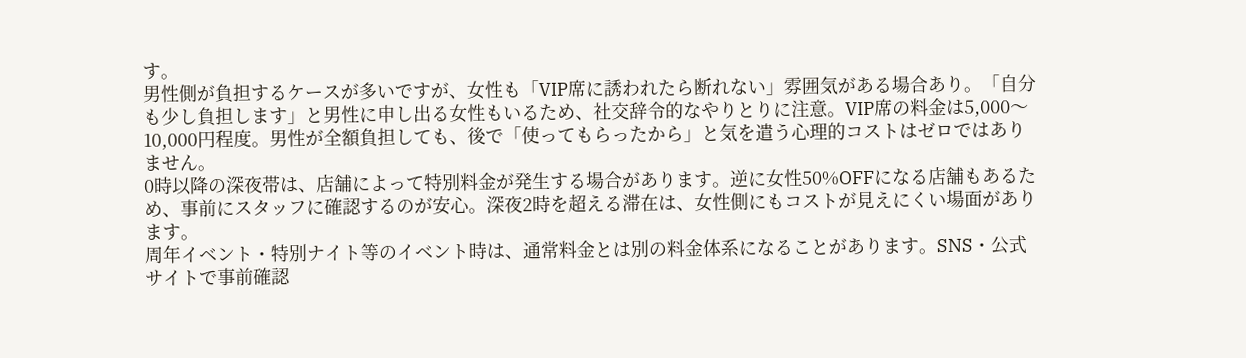す。
男性側が負担するケースが多いですが、女性も「VIP席に誘われたら断れない」雰囲気がある場合あり。「自分も少し負担します」と男性に申し出る女性もいるため、社交辞令的なやりとりに注意。VIP席の料金は5,000〜10,000円程度。男性が全額負担しても、後で「使ってもらったから」と気を遣う心理的コストはゼロではありません。
0時以降の深夜帯は、店舗によって特別料金が発生する場合があります。逆に女性50%OFFになる店舗もあるため、事前にスタッフに確認するのが安心。深夜2時を超える滞在は、女性側にもコストが見えにくい場面があります。
周年イベント・特別ナイト等のイベント時は、通常料金とは別の料金体系になることがあります。SNS・公式サイトで事前確認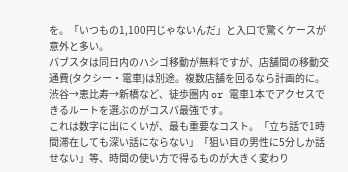を。「いつもの1,100円じゃないんだ」と入口で驚くケースが意外と多い。
パブスタは同日内のハシゴ移動が無料ですが、店舗間の移動交通費(タクシー・電車)は別途。複数店舗を回るなら計画的に。渋谷→恵比寿→新橋など、徒歩圏内 or 電車1本でアクセスできるルートを選ぶのがコスパ最強です。
これは数字に出にくいが、最も重要なコスト。「立ち話で1時間滞在しても深い話にならない」「狙い目の男性に5分しか話せない」等、時間の使い方で得るものが大きく変わり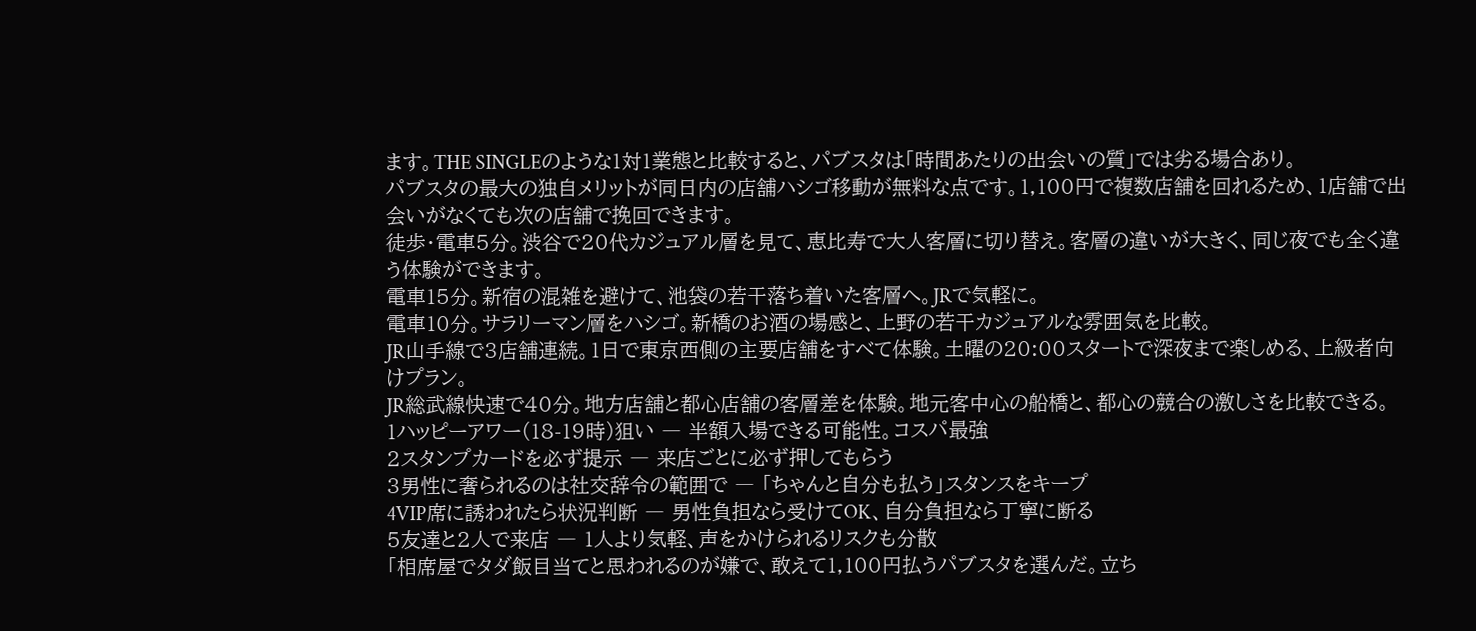ます。THE SINGLEのような1対1業態と比較すると、パブスタは「時間あたりの出会いの質」では劣る場合あり。
パブスタの最大の独自メリットが同日内の店舗ハシゴ移動が無料な点です。1,100円で複数店舗を回れるため、1店舗で出会いがなくても次の店舗で挽回できます。
徒歩・電車5分。渋谷で20代カジュアル層を見て、恵比寿で大人客層に切り替え。客層の違いが大きく、同じ夜でも全く違う体験ができます。
電車15分。新宿の混雑を避けて、池袋の若干落ち着いた客層へ。JRで気軽に。
電車10分。サラリーマン層をハシゴ。新橋のお酒の場感と、上野の若干カジュアルな雰囲気を比較。
JR山手線で3店舗連続。1日で東京西側の主要店舗をすべて体験。土曜の20:00スタートで深夜まで楽しめる、上級者向けプラン。
JR総武線快速で40分。地方店舗と都心店舗の客層差を体験。地元客中心の船橋と、都心の競合の激しさを比較できる。
1ハッピーアワー(18-19時)狙い ― 半額入場できる可能性。コスパ最強
2スタンプカードを必ず提示 ― 来店ごとに必ず押してもらう
3男性に奢られるのは社交辞令の範囲で ― 「ちゃんと自分も払う」スタンスをキープ
4VIP席に誘われたら状況判断 ― 男性負担なら受けてOK、自分負担なら丁寧に断る
5友達と2人で来店 ― 1人より気軽、声をかけられるリスクも分散
「相席屋でタダ飯目当てと思われるのが嫌で、敢えて1,100円払うパブスタを選んだ。立ち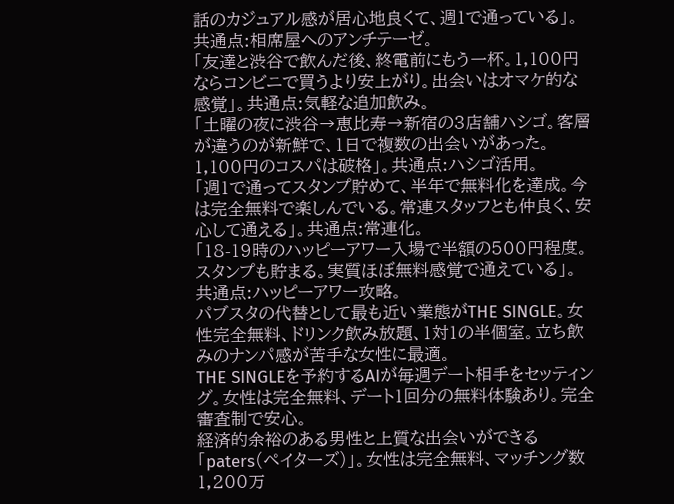話のカジュアル感が居心地良くて、週1で通っている」。共通点:相席屋へのアンチテーゼ。
「友達と渋谷で飲んだ後、終電前にもう一杯。1,100円ならコンビニで買うより安上がり。出会いはオマケ的な感覚」。共通点:気軽な追加飲み。
「土曜の夜に渋谷→恵比寿→新宿の3店舗ハシゴ。客層が違うのが新鮮で、1日で複数の出会いがあった。1,100円のコスパは破格」。共通点:ハシゴ活用。
「週1で通ってスタンプ貯めて、半年で無料化を達成。今は完全無料で楽しんでいる。常連スタッフとも仲良く、安心して通える」。共通点:常連化。
「18-19時のハッピーアワー入場で半額の500円程度。スタンプも貯まる。実質ほぼ無料感覚で通えている」。共通点:ハッピーアワー攻略。
パブスタの代替として最も近い業態がTHE SINGLE。女性完全無料、ドリンク飲み放題、1対1の半個室。立ち飲みのナンパ感が苦手な女性に最適。
THE SINGLEを予約するAIが毎週デート相手をセッティング。女性は完全無料、デート1回分の無料体験あり。完全審査制で安心。
経済的余裕のある男性と上質な出会いができる「paters(ペイターズ)」。女性は完全無料、マッチング数1,200万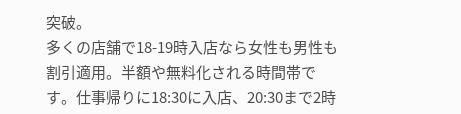突破。
多くの店舗で18-19時入店なら女性も男性も割引適用。半額や無料化される時間帯です。仕事帰りに18:30に入店、20:30まで2時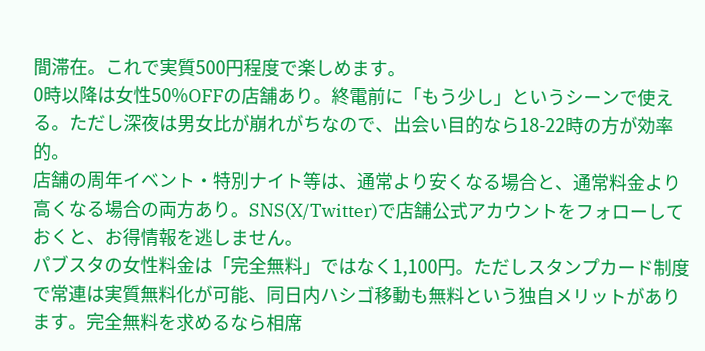間滞在。これで実質500円程度で楽しめます。
0時以降は女性50%OFFの店舗あり。終電前に「もう少し」というシーンで使える。ただし深夜は男女比が崩れがちなので、出会い目的なら18-22時の方が効率的。
店舗の周年イベント・特別ナイト等は、通常より安くなる場合と、通常料金より高くなる場合の両方あり。SNS(X/Twitter)で店舗公式アカウントをフォローしておくと、お得情報を逃しません。
パブスタの女性料金は「完全無料」ではなく1,100円。ただしスタンプカード制度で常連は実質無料化が可能、同日内ハシゴ移動も無料という独自メリットがあります。完全無料を求めるなら相席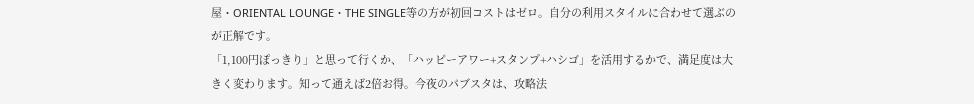屋・ORIENTAL LOUNGE・THE SINGLE等の方が初回コストはゼロ。自分の利用スタイルに合わせて選ぶのが正解です。
「1,100円ぽっきり」と思って行くか、「ハッピーアワー+スタンプ+ハシゴ」を活用するかで、満足度は大きく変わります。知って通えば2倍お得。今夜のパブスタは、攻略法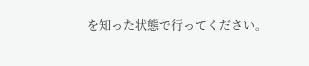を知った状態で行ってください。